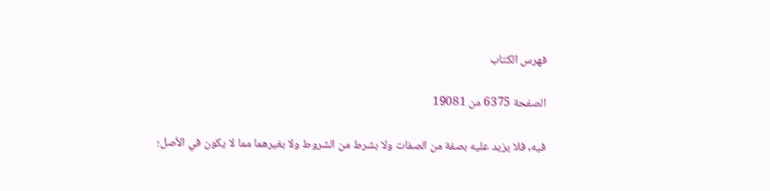فهرس الكتاب

الصفحة 6375 من 19081

فيه, فلا يزيد عليه بصفة من الصفات ولا بشرط من الشروط ولا بغيرهما مما لا يكون في الأصل؛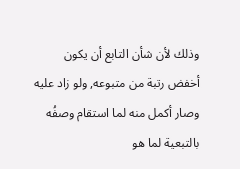وذلك لأن شأن التابع أن يكون أخفض رتبة من متبوعه, ولو زاد عليه وصار أكمل منه لما استقام وصفُه بالتبعية لما هو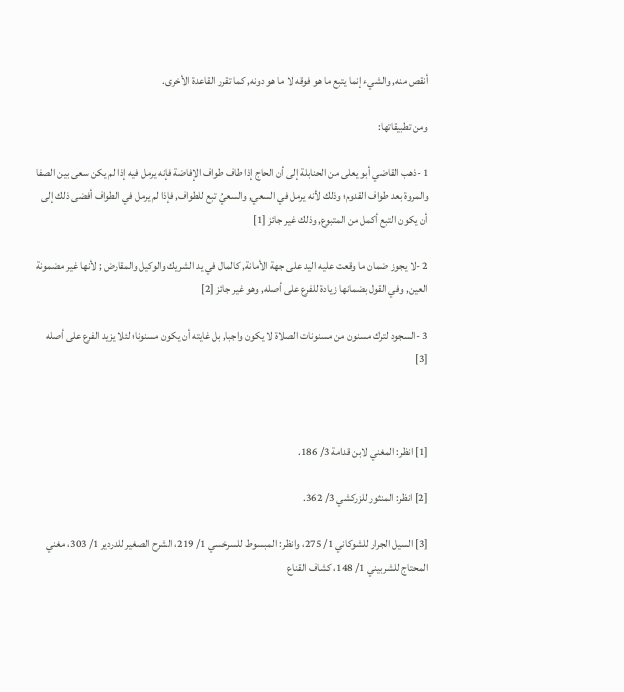أنقص منه, والشيء إنما يتبع ما هو فوقه لا ما هو دونه, كما تقرر القاعدة الأخرى.

ومن تطبيقاتها:

1 -ذهب القاضي أبو يعلى من الحنابلة إلى أن الحاج إذا طاف طواف الإفاضة فإنه يرمل فيه إذا لم يكن سعى بين الصفا والمروة بعد طواف القدوم؛ وذلك لأنه يرمل في السعي, والسعيُ تبع للطواف, فإذا لم يرمل في الطواف أفضى ذلك إلى أن يكون التبع أكمل من المتبوع, وذلك غير جائز [1]

2 -لا يجوز ضمان ما وقعت عليه اليد على جهة الأمانة, كالمال في يد الشريك والوكيل والمقارض ; لأنها غير مضمونة العين, وفي القول بضمانها زيادة للفرع على أصله, وهو غير جائز [2]

3 -السجود لترك مسنون من مسنونات الصلاة لا يكون واجبا, بل غايته أن يكون مسنونا؛ لئلا يزيد الفرع على أصله [3]



[1] انظر: المغني لابن قدامة 3/ 186.

[2] انظر: المنثور للزركشي 3/ 362.

[3] السيل الجرار للشوكاني 1/ 275، وانظر: المبسوط للسرخسي 1/ 219، الشرح الصغير للدردير 1/ 303، مغني المحتاج للشربيني 1/ 148، كشاف القناع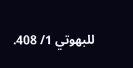للبهوتي 1/ 408.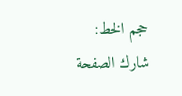حجم الخط:
شارك الصفحة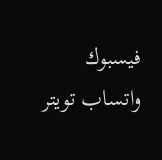فيسبوك واتساب تويتر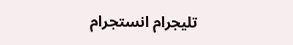تليجرام انستجرام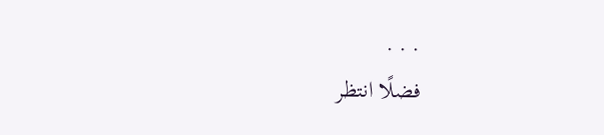. . .
فضلًا انتظر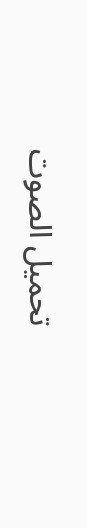تحميل الصوت